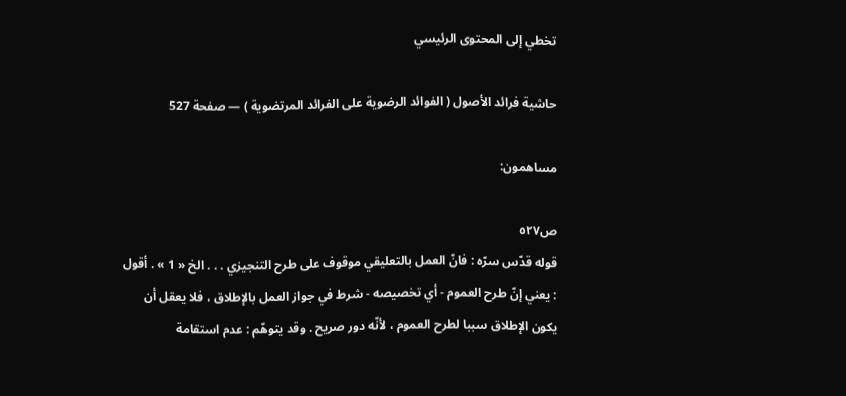تخطي إلى المحتوى الرئيسي

حاشية فرائد الأصول ( الفوائد الرضوية على الفرائد المرتضوية ) — صفحة 527

مساهمون:

ص٥٢٧
قوله قدّس سرّه : فانّ العمل بالتعليقي موقوف على طرح التنجيزي . . . الخ « 1 » . أقول : يعني إنّ طرح العموم - أي تخصيصه - شرط في جواز العمل بالإطلاق ، فلا يعقل أن يكون الإطلاق سببا لطرح العموم ، لأنّه دور صريح . وقد يتوهّم : عدم استقامة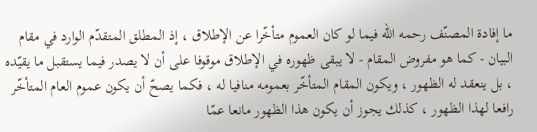ما إفادة المصنّف رحمه اللّه فيما لو كان العموم متأخّرا عن الإطلاق ، إذ المطلق المتقدّم الوارد في مقام البيان - كما هو مفروض المقام - لا يبقى ظهوره في الإطلاق موقوفا على أن لا يصدر فيما يستقبل ما يقيّده ، بل ينعقد له الظهور ، ويكون المقام المتأخّر بعمومه منافيا له ، فكما يصحّ أن يكون عموم العام المتأخّر رافعا لهذا الظهور ، كذلك يجوز أن يكون هذا الظهور مانعا عمّا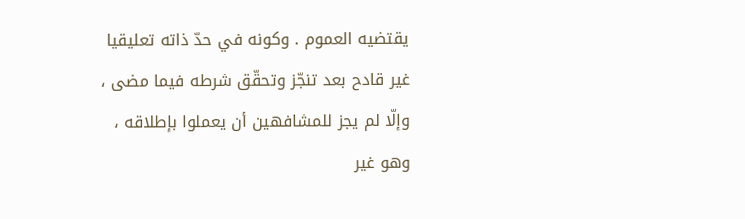يقتضيه العموم . وكونه في حدّ ذاته تعليقيا غير قادح بعد تنجّز وتحقّق شرطه فيما مضى ، وإلّا لم يجز للمشافهين أن يعملوا بإطلاقه ، وهو غير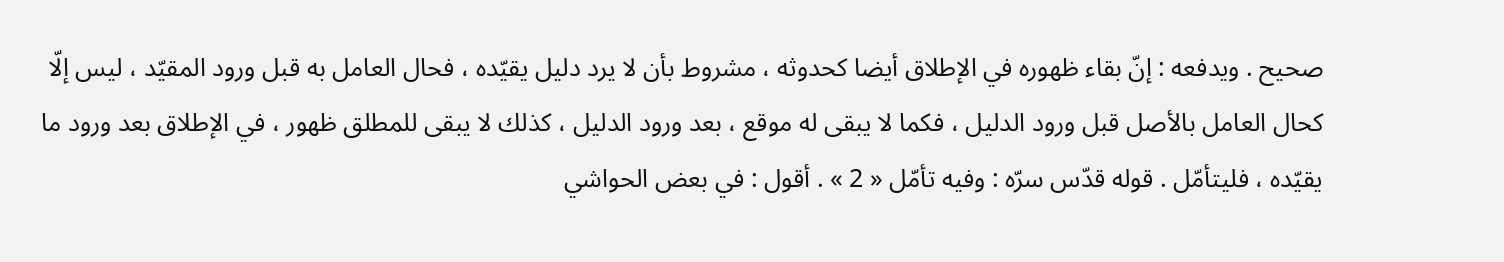صحيح . ويدفعه : إنّ بقاء ظهوره في الإطلاق أيضا كحدوثه ، مشروط بأن لا يرد دليل يقيّده ، فحال العامل به قبل ورود المقيّد ، ليس إلّا كحال العامل بالأصل قبل ورود الدليل ، فكما لا يبقى له موقع ، بعد ورود الدليل ، كذلك لا يبقى للمطلق ظهور ، في الإطلاق بعد ورود ما يقيّده ، فليتأمّل . قوله قدّس سرّه : وفيه تأمّل « 2 » . أقول : في بعض الحواشي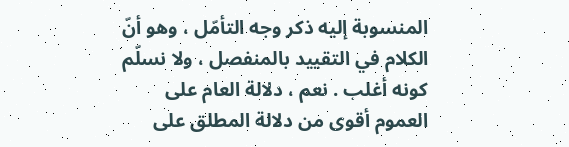المنسوبة إليه ذكر وجه التأمّل ، وهو أنّ الكلام في التقييد بالمنفصل ، ولا نسلّم كونه أغلب . نعم ، دلالة العام على العموم أقوى من دلالة المطلق على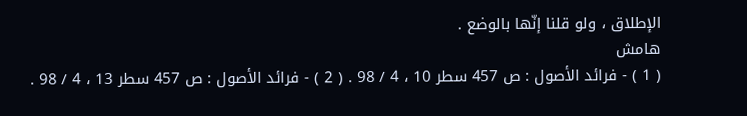الإطلاق ، ولو قلنا إنّها بالوضع .
هامش
( 1 ) - فرائد الأصول : ص 457 سطر 10 ، 4 / 98 . ( 2 ) - فرائد الأصول : ص 457 سطر 13 ، 4 / 98 .